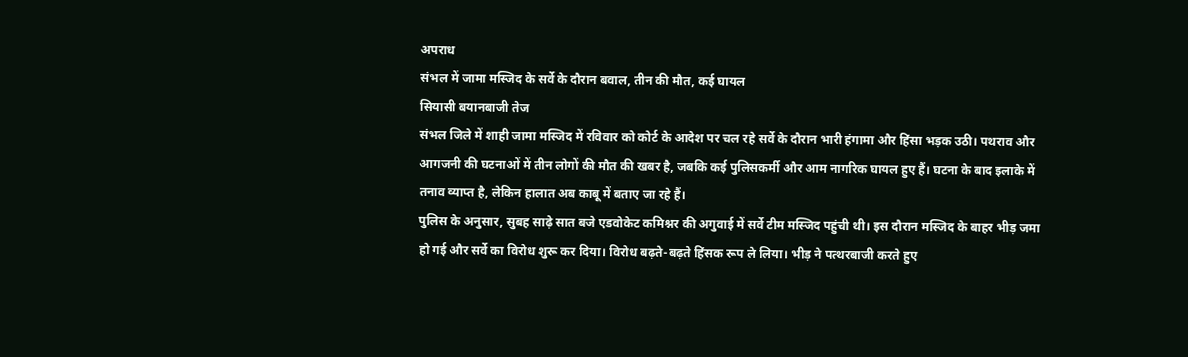अपराध
संभल में जामा मस्जिद के सर्वे के दौरान बवाल, तीन की मौत, कई घायल
सियासी बयानबाजी तेज
संभल जिले में शाही जामा मस्जिद में रविवार को कोर्ट के आदेश पर चल रहे सर्वे के दौरान भारी हंगामा और हिंसा भड़क उठी। पथराव और आगजनी की घटनाओं में तीन लोगों की मौत की खबर है, जबकि कई पुलिसकर्मी और आम नागरिक घायल हुए हैं। घटना के बाद इलाके में तनाव व्याप्त है, लेकिन हालात अब काबू में बताए जा रहे हैं।
पुलिस के अनुसार, सुबह साढ़े सात बजे एडवोकेट कमिश्नर की अगुवाई में सर्वे टीम मस्जिद पहुंची थी। इस दौरान मस्जिद के बाहर भीड़ जमा हो गई और सर्वे का विरोध शुरू कर दिया। विरोध बढ़ते-बढ़ते हिंसक रूप ले लिया। भीड़ ने पत्थरबाजी करते हुए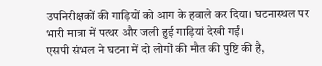उपनिरीक्षकों की गाड़ियों को आग के हवाले कर दिया। घटनास्थल पर भारी मात्रा में पत्थर और जली हुई गाड़ियां देखी गईं।
एसपी संभल ने घटना में दो लोगों की मौत की पुष्टि की है,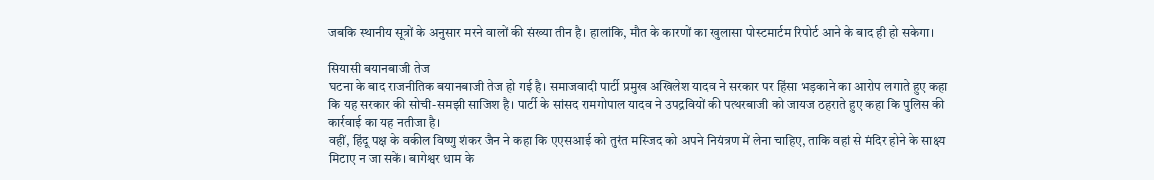जबकि स्थानीय सूत्रों के अनुसार मरने वालों की संख्या तीन है। हालांकि, मौत के कारणों का खुलासा पोस्टमार्टम रिपोर्ट आने के बाद ही हो सकेगा।

सियासी बयानबाजी तेज
घटना के बाद राजनीतिक बयानबाजी तेज हो गई है। समाजवादी पार्टी प्रमुख अखिलेश यादव ने सरकार पर हिंसा भड़काने का आरोप लगाते हुए कहा कि यह सरकार की सोची-समझी साजिश है। पार्टी के सांसद रामगोपाल यादव ने उपद्रवियों की पत्थरबाजी को जायज ठहराते हुए कहा कि पुलिस की कार्रवाई का यह नतीजा है।
वहीं, हिंदू पक्ष के वकील विष्णु शंकर जैन ने कहा कि एएसआई को तुरंत मस्जिद को अपने नियंत्रण में लेना चाहिए, ताकि वहां से मंदिर होने के साक्ष्य मिटाए न जा सकें। बागेश्वर धाम के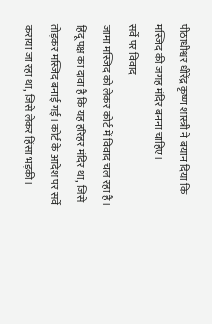पीठाधीश्वर धीरेंद्र कृष्ण शास्त्री ने बयान दिया कि मस्जिद की जगह मंदिर बनना चाहिए।
सर्वे पर विवाद
जामा मस्जिद को लेकर कोर्ट में विवाद चल रहा है। हिंदू पक्ष का दावा है कि यह हरिहर मंदिर था, जिसे तोड़कर मस्जिद बनाई गई। कोर्ट के आदेश पर सर्वे कराया जा रहा था, जिसे लेकर हिंसा भड़की।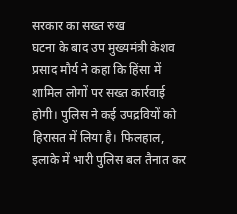सरकार का सख्त रुख
घटना के बाद उप मुख्यमंत्री केशव प्रसाद मौर्य ने कहा कि हिंसा में शामिल लोगों पर सख्त कार्रवाई होगी। पुलिस ने कई उपद्रवियों को हिरासत में लिया है। फिलहाल, इलाके में भारी पुलिस बल तैनात कर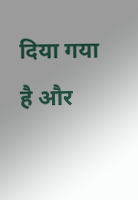दिया गया है और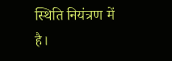स्थिति नियंत्रण में है।